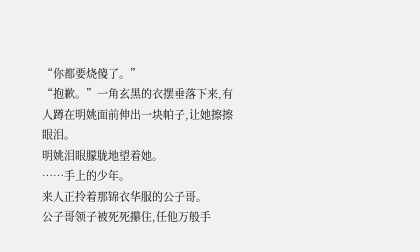“你都要烧傻了。”
“抱歉。”一角玄黑的衣摆垂落下来,有人蹲在明姚面前伸出一块帕子,让她擦擦眼泪。
明姚泪眼朦胧地望着她。
……手上的少年。
来人正拎着那锦衣华服的公子哥。
公子哥领子被死死攥住,任他万般手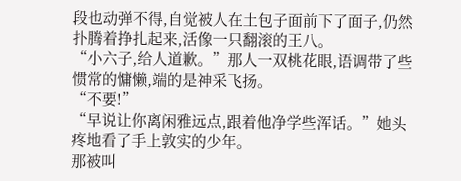段也动弹不得,自觉被人在土包子面前下了面子,仍然扑腾着挣扎起来,活像一只翻滚的王八。
“小六子,给人道歉。”那人一双桃花眼,语调带了些惯常的慵懒,端的是神采飞扬。
“不要!”
“早说让你离闲雅远点,跟着他净学些浑话。”她头疼地看了手上敦实的少年。
那被叫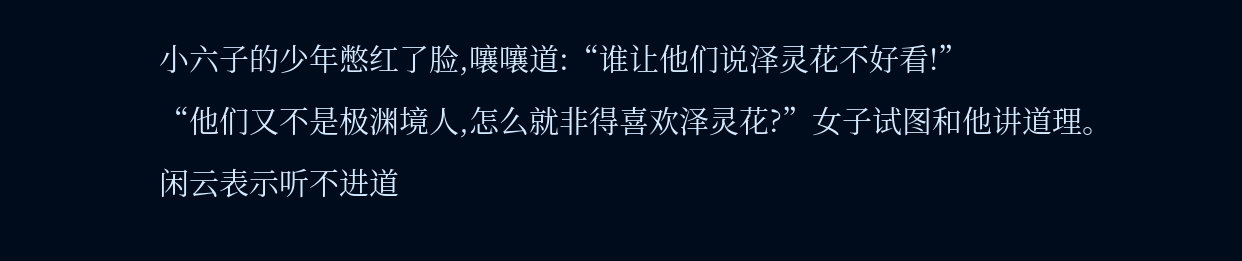小六子的少年憋红了脸,嚷嚷道:“谁让他们说泽灵花不好看!”
“他们又不是极渊境人,怎么就非得喜欢泽灵花?”女子试图和他讲道理。
闲云表示听不进道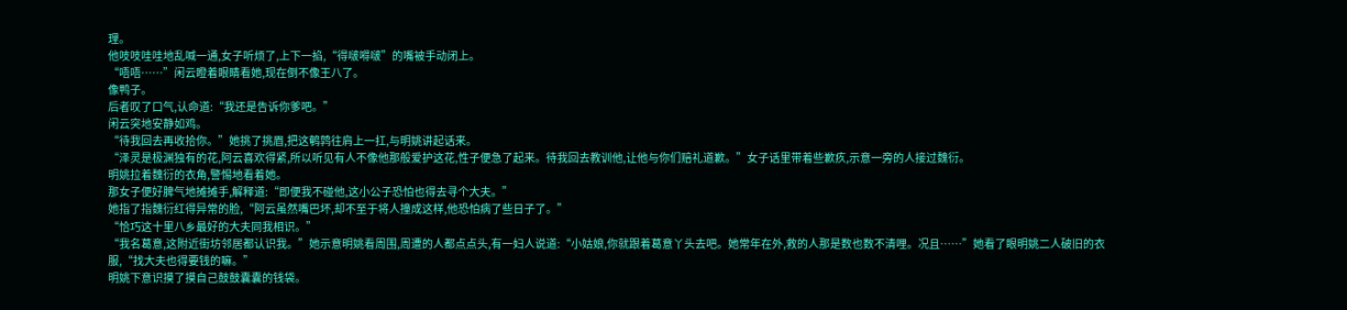理。
他吱吱哇哇地乱喊一通,女子听烦了,上下一掐,“得啵嘚啵”的嘴被手动闭上。
“唔唔……”闲云瞪着眼睛看她,现在倒不像王八了。
像鸭子。
后者叹了口气,认命道:“我还是告诉你爹吧。”
闲云突地安静如鸡。
“待我回去再收拾你。”她挑了挑眉,把这鹌鹑往肩上一扛,与明姚讲起话来。
“泽灵是极渊独有的花,阿云喜欢得紧,所以听见有人不像他那般爱护这花,性子便急了起来。待我回去教训他,让他与你们赔礼道歉。”女子话里带着些歉疚,示意一旁的人接过魏衍。
明姚拉着魏衍的衣角,警惕地看着她。
那女子便好脾气地摊摊手,解释道:“即便我不碰他,这小公子恐怕也得去寻个大夫。”
她指了指魏衍红得异常的脸,“阿云虽然嘴巴坏,却不至于将人撞成这样,他恐怕病了些日子了。”
“恰巧这十里八乡最好的大夫同我相识。”
“我名葛意,这附近街坊邻居都认识我。”她示意明姚看周围,周遭的人都点点头,有一妇人说道:“小姑娘,你就跟着葛意丫头去吧。她常年在外,救的人那是数也数不清哩。况且……”她看了眼明姚二人破旧的衣服,“找大夫也得要钱的嘛。”
明姚下意识摸了摸自己鼓鼓囊囊的钱袋。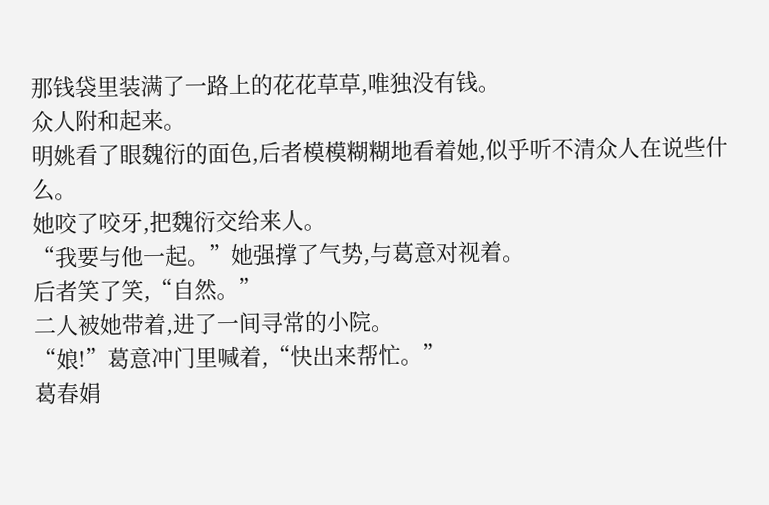那钱袋里装满了一路上的花花草草,唯独没有钱。
众人附和起来。
明姚看了眼魏衍的面色,后者模模糊糊地看着她,似乎听不清众人在说些什么。
她咬了咬牙,把魏衍交给来人。
“我要与他一起。”她强撑了气势,与葛意对视着。
后者笑了笑,“自然。”
二人被她带着,进了一间寻常的小院。
“娘!”葛意冲门里喊着,“快出来帮忙。”
葛春娟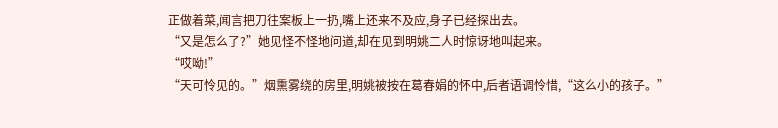正做着菜,闻言把刀往案板上一扔,嘴上还来不及应,身子已经探出去。
“又是怎么了?”她见怪不怪地问道,却在见到明姚二人时惊讶地叫起来。
“哎呦!”
“天可怜见的。”烟熏雾绕的房里,明姚被按在葛春娟的怀中,后者语调怜惜,“这么小的孩子。”